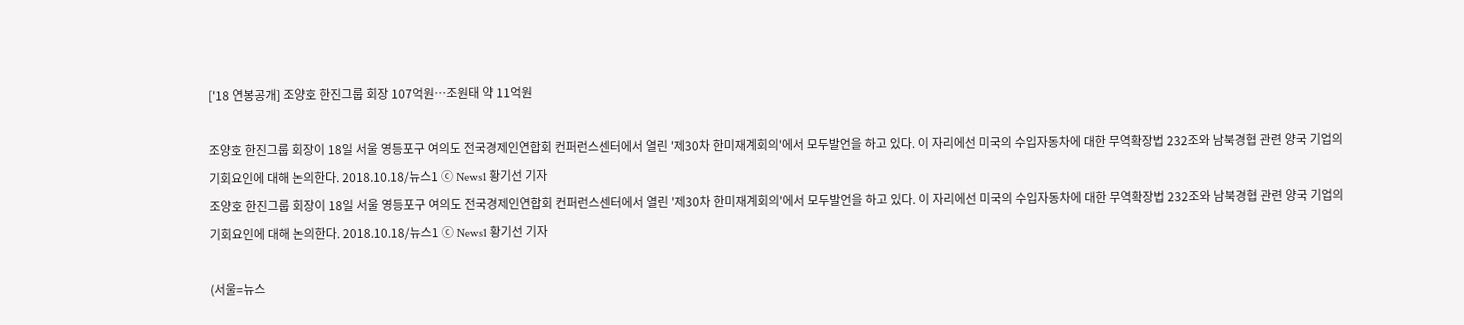['18 연봉공개] 조양호 한진그룹 회장 107억원…조원태 약 11억원

조양호 한진그룹 회장이 18일 서울 영등포구 여의도 전국경제인연합회 컨퍼런스센터에서 열린 '제30차 한미재계회의'에서 모두발언을 하고 있다. 이 자리에선 미국의 수입자동차에 대한 무역확장법 232조와 남북경협 관련 양국 기업의 기회요인에 대해 논의한다. 2018.10.18/뉴스1 ⓒ News1 황기선 기자
조양호 한진그룹 회장이 18일 서울 영등포구 여의도 전국경제인연합회 컨퍼런스센터에서 열린 '제30차 한미재계회의'에서 모두발언을 하고 있다. 이 자리에선 미국의 수입자동차에 대한 무역확장법 232조와 남북경협 관련 양국 기업의 기회요인에 대해 논의한다. 2018.10.18/뉴스1 ⓒ News1 황기선 기자

(서울=뉴스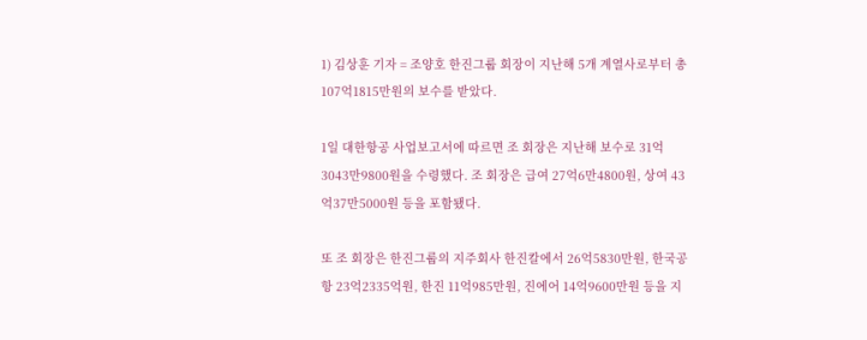1) 김상훈 기자 = 조양호 한진그룹 회장이 지난해 5개 계열사로부터 총 107억1815만원의 보수를 받았다.

1일 대한항공 사업보고서에 따르면 조 회장은 지난해 보수로 31억3043만9800원을 수령했다. 조 회장은 급여 27억6만4800원, 상여 43억37만5000원 등을 포함됐다.

또 조 회장은 한진그룹의 지주회사 한진칼에서 26억5830만원, 한국공항 23억2335억원, 한진 11억985만원, 진에어 14억9600만원 등을 지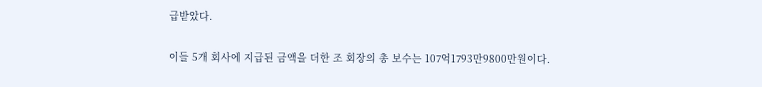급받았다.

이들 5개 회사에 지급된 금액을 더한 조 회장의 총 보수는 107억1793만9800만원이다.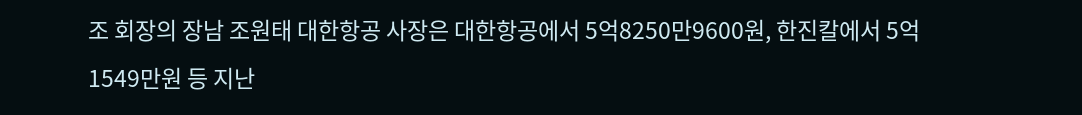조 회장의 장남 조원태 대한항공 사장은 대한항공에서 5억8250만9600원, 한진칼에서 5억1549만원 등 지난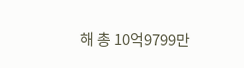해 총 10억9799만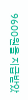9600원을 지급받았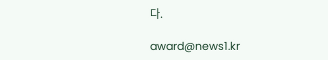다.

award@news1.kr